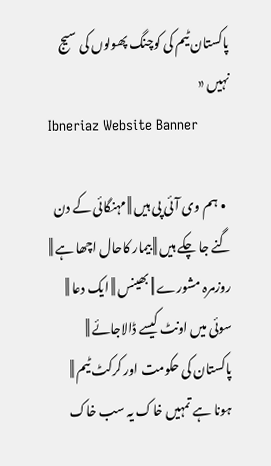پاکستان ٹیم کی کوچنگ پھولوں کی سیج نہیں «
Ibneriaz Website Banner

  • ہم وی آئی پی ہیں || مہنگائی کے دن گنے جا چکے ہیں || بیمار کاحال اچھا ہے || روزمرہ مشورے || بھینس || ایک دعا || سوئی میں اونٹ کیسے ڈالاجائے || پاکستان کی حکومت اور کرکٹ ٹیم || ہونا ہے تمہیں خاک یہ سب خاک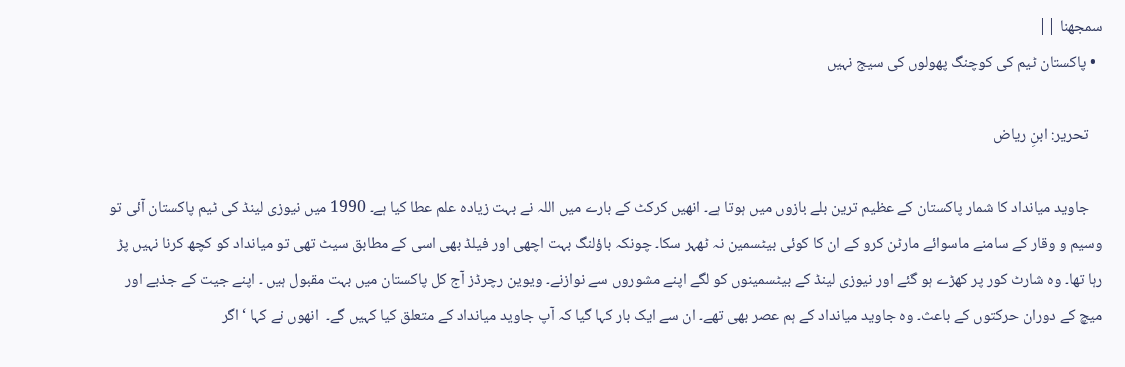سمجھنا ||
  • پاکستان ٹیم کی کوچنگ پھولوں کی سیج نہیں

    تحریر: ابنِ ریاض

    جاوید میانداد کا شمار پاکستان کے عظیم ترین بلے بازوں میں ہوتا ہے۔ انھیں کرکٹ کے بارے میں اللہ نے بہت زیادہ علم عطا کیا ہے۔ 1990 میں نیوزی لینڈ کی ٹیم پاکستان آئی تو وسیم و وقار کے سامنے ماسوائے مارٹن کرو کے ان کا کوئی بیٹسمین نہ ٹھہر سکا۔ چونکہ باؤلنگ بہت اچھی اور فیلڈ بھی اسی کے مطابق سیٹ تھی تو میانداد کو کچھ کرنا نہیں پڑ رہا تھا۔ وہ شارٹ کور پر کھڑے ہو گئے اور نیوزی لینڈ کے بیٹسمینوں کو لگے اپنے مشوروں سے نوازنے۔ ویوین رچرڈز آج کل پاکستان میں بہت مقبول ہیں ۔ اپنے جیت کے جذبے اور میچ کے دوران حرکتوں کے باعث۔ وہ جاوید میانداد کے ہم عصر بھی تھے۔ ان سے ایک بار کہا گیا کہ آپ جاوید میانداد کے متعلق کیا کہیں گے۔  انھوں نے کہا ‘ اگر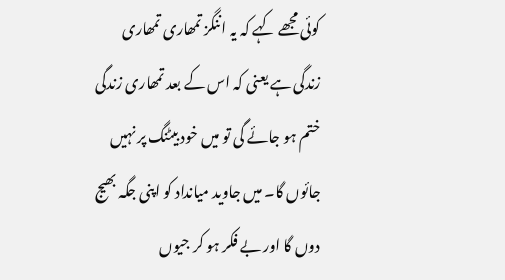کوئی مجھے کہے کہ یہ اننگز تمھاری تمھاری زندگی ہے یعنی کہ اس کے بعد تمھاری زندگی ختم ہو جائے گی تو میں خود بیٹنگ پر نہیں جائوں گا۔ میں جاوید میانداد کو اپنی جگہ بھیج دوں گا اور بے فکر ہو کر جیوں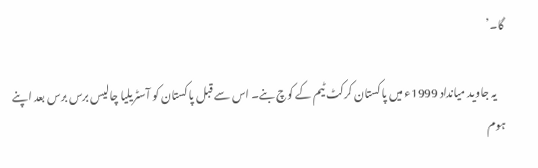گا۔’

    یہ جاوید میانداد 1999ء میں پاکستان کرکٹ ٹیم کے کوچ بنے۔ اس سے قبل پاکستان کو آسٹریلیا چالیس برس برس بعد اپنے ہوم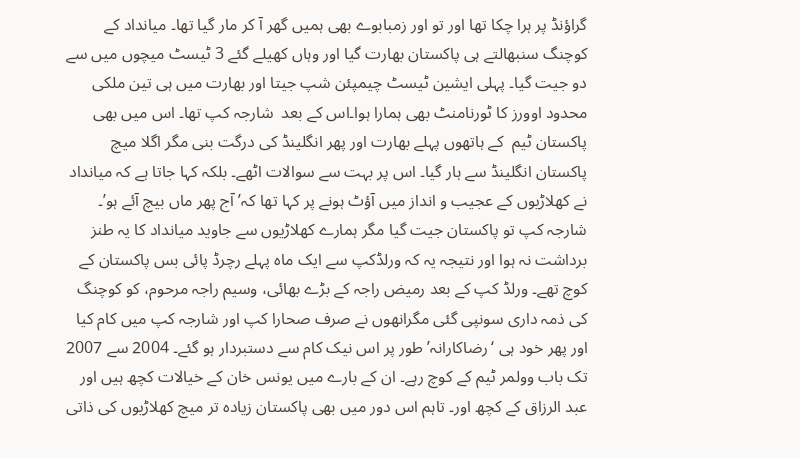گراؤنڈ پر ہرا چکا تھا اور تو اور زمبابوے بھی ہمیں گھر آ کر مار گیا تھا۔ میانداد کے کوچنگ سنبھالتے ہی پاکستان بھارت گیا اور وہاں کھیلے گئے 3 ٹیسٹ میچوں میں سے دو جیت گیا۔ پہلی ایشین ٹیسٹ چیمپئن شپ جیتا اور بھارت میں ہی تین ملکی محدود اوورز کا ٹورنامنٹ بھی ہمارا ہوا۔اس کے بعد  شارجہ کپ تھا۔ اس میں بھی پاکستان ٹیم  کے ہاتھوں پہلے بھارت اور پھر انگلینڈ کی درگت بنی مگر اگلا میچ پاکستان انگلینڈ سے ہار گیا۔ اس پر بہت سے سوالات اٹھے۔ بلکہ کہا جاتا ہے کہ میانداد نے کھلاڑیوں کے عجیب و انداز میں آؤٹ ہونے پر کہا تھا کہ’ آج پھر ماں بیچ آئے ہو’۔ شارجہ کپ تو پاکستان جیت گیا مگر ہمارے کھلاڑیوں سے جاوید میانداد کا یہ طنز برداشت نہ ہوا اور نتیجہ یہ کہ ورلڈکپ سے ایک ماہ پہلے رچرڈ پائی بس پاکستان کے کوچ تھے۔ ورلڈ کپ کے بعد رمیض راجہ کے بڑے بھائی، وسیم راجہ مرحوم، کو کوچنگ کی ذمہ داری سونپی گئی مگرانھوں نے صرف صحارا کپ اور شارجہ کپ میں کام کیا اور پھر خود ہی ‘رضاکارانہ’ طور پر اس نیک کام سے دستبردار ہو گئے۔ 2004 سے 2007 تک باب وولمر ٹیم کے کوچ رہے۔ ان کے بارے میں یونس خان کے خیالات کچھ ہیں اور عبد الرزاق کے کچھ اور۔ تاہم اس دور میں بھی پاکستان زیادہ تر میچ کھلاڑیوں کی ذاتی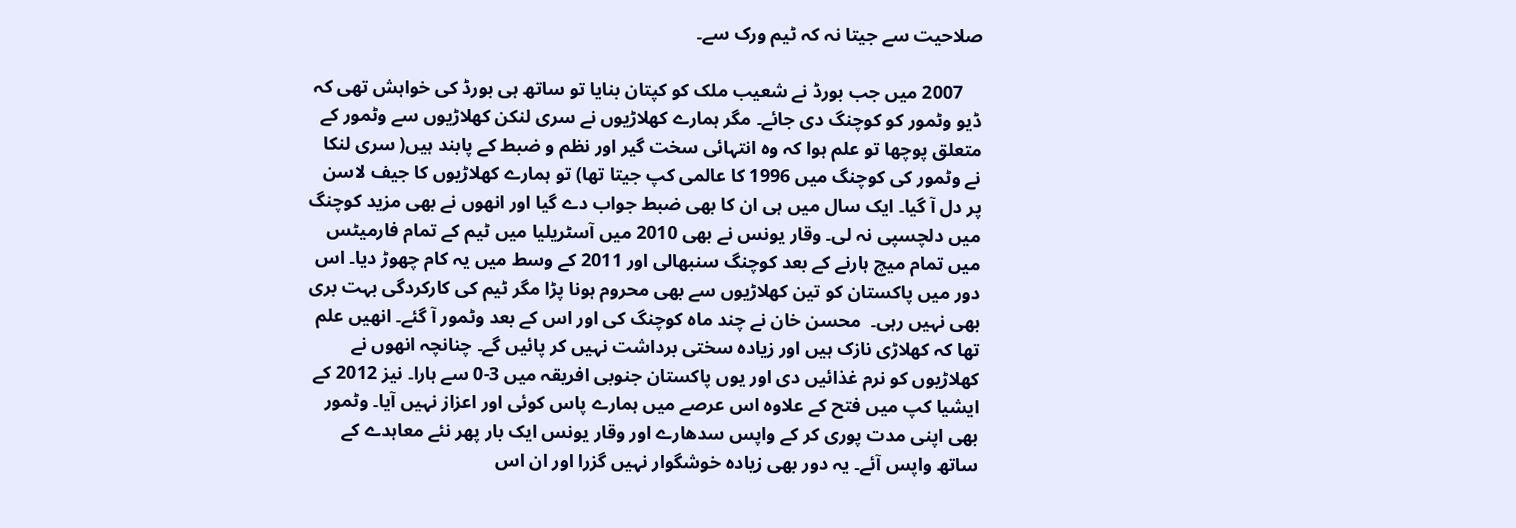صلاحیت سے جیتا نہ کہ ٹیم ورک سے۔

    2007 میں جب بورڈ نے شعیب ملک کو کپتان بنایا تو ساتھ ہی بورڈ کی خواہش تھی کہ ڈیو وٹمور کو کوچنگ دی جائے۔ مگر ہمارے کھلاڑیوں نے سری لنکن کھلاڑیوں سے وٹمور کے متعلق پوچھا تو علم ہوا کہ وہ انتہائی سخت گیر اور نظم و ضبط کے پابند ہیں( سری لنکا نے وٹمور کی کوچنگ میں 1996 کا عالمی کپ جیتا تھا) تو ہمارے کھلاڑیوں کا جیف لاسن پر دل آ گیا۔ ایک سال میں ہی ان کا بھی ضبط جواب دے گیا اور انھوں نے بھی مزید کوچنگ میں دلچسپی نہ لی۔ وقار یونس نے بھی 2010 میں آسٹریلیا میں ٹیم کے تمام فارمیٹس میں تمام میچ ہارنے کے بعد کوچنگ سنبھالی اور 2011 کے وسط میں یہ کام چھوڑ دیا۔ اس دور میں پاکستان کو تین کھلاڑیوں سے بھی محروم ہونا پڑا مگر ٹیم کی کارکردگی بہت بری بھی نہیں رہی۔  محسن خان نے چند ماہ کوچنگ کی اور اس کے بعد وٹمور آ گئے۔ انھیں علم تھا کہ کھلاڑی نازک ہیں اور زیادہ سختی برداشت نہیں کر پائیں گے۔ چنانچہ انھوں نے کھلاڑیوں کو نرم غذائیں دی اور یوں پاکستان جنوبی افریقہ میں 3-0 سے ہارا۔ نیز 2012 کے ایشیا کپ میں فتح کے علاوہ اس عرصے میں ہمارے پاس کوئی اور اعزاز نہیں آیا۔ وٹمور بھی اپنی مدت پوری کر کے واپس سدھارے اور وقار یونس ایک بار پھر نئے معاہدے کے ساتھ واپس آئے۔ یہ دور بھی زیادہ خوشگوار نہیں گزرا اور ان اس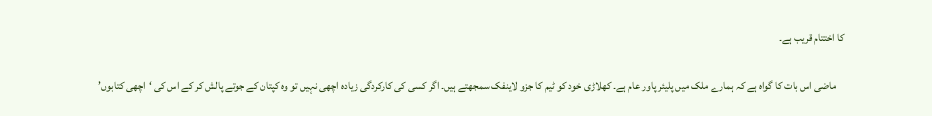کا اختتام قریب ہے۔

    ماضی اس بات کا گواہ ہے کہ ہمارے ملک میں پلیئر پاور عام ہے۔ کھلاڑی خود کو ٹیم کا جزو لاینفک سمجھتے ہیں۔ اگر کسی کی کارکردگی زیادہ اچھی نہیں تو وہ کپتان کے جوتے پالش کر کے اس کی ‘اچھی کتابوں’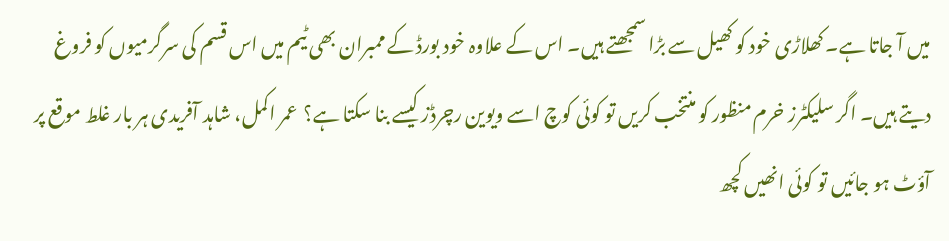میں آ جاتا ہے۔ کھلاڑی خود کو کھیل سے بڑا سمجھتے ہیں۔ اس کے علاوہ خود بورڈ کے ممبران بھی ٹیم میں اس قسم کی سرگرمیوں کو فروغ دیتے ہیں۔ اگر سلیکٹرز خرم منظور کو منتخب کریں تو کوئی کوچ اسے ویوین رچرڈز کیسے بنا سکتا ہے؟  عمر اکمل، شاہد آفریدی ہر بار غلط موقع پر آؤٹ ہو جائیں تو کوئی انھیں کچھ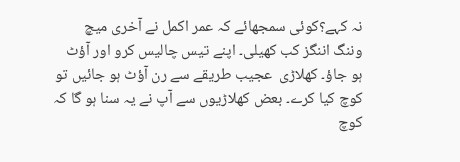نہ کہے؟کوئی سمجھائے کہ عمر اکمل نے آخری میچ وننگ اننگز کب کھیلی۔ اپنے تیس چالیس کرو اور آؤٹ ہو جاؤ۔ کھلاڑی  عجیب طریقے سے رن آؤٹ ہو جائیں تو کوچ کیا کرے۔ بعض کھلاڑیوں سے آپ نے یہ سنا ہو گا کہ کوچ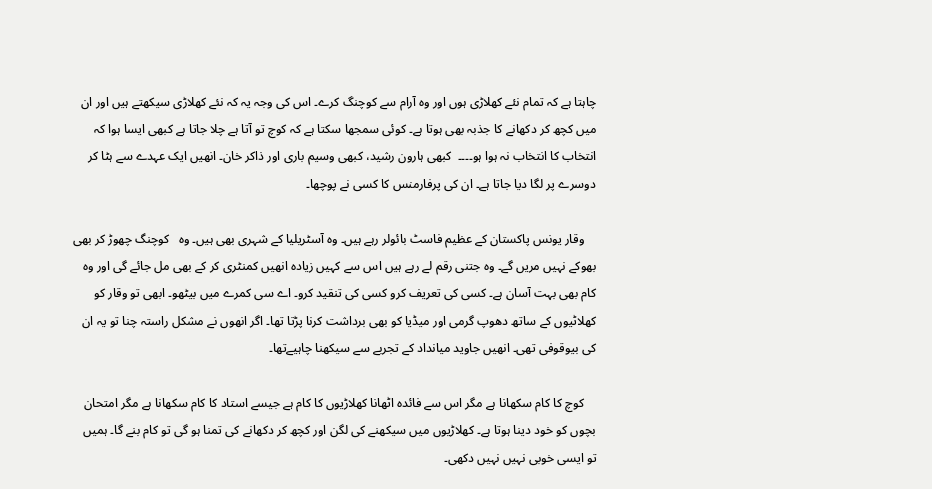چاہتا ہے کہ تمام نئے کھلاڑی ہوں اور وہ آرام سے کوچنگ کرے۔ اس کی وجہ یہ کہ نئے کھلاڑی سیکھتے ہیں اور ان میں کچھ کر دکھانے کا جذبہ بھی ہوتا ہے۔ کوئی سمجھا سکتا ہے کہ کوچ تو آتا ہے چلا جاتا ہے کبھی ایسا ہوا کہ انتخاب کا انتخاب نہ ہوا ہو۔۔۔۔  کبھی ہارون رشید، کبھی وسیم باری اور ذاکر خان۔ انھیں ایک عہدے سے ہٹا کر دوسرے پر لگا دیا جاتا ہے۔ ان کی پرفارمنس کا کسی نے پوچھا۔

    وقار یونس پاکستان کے عظیم فاسٹ بائولر رہے ہیں۔ وہ آسٹریلیا کے شہری بھی ہیں۔ وہ   کوچنگ چھوڑ کر بھی بھوکے نہیں مریں گے۔ وہ جتنی رقم لے رہے ہیں اس سے کہیں زیادہ انھیں کمنٹری کر کے بھی مل جائے گی اور وہ کام بھی بہت آسان ہے۔ کسی کی تعریف کرو کسی کی تنقید کرو۔ اے سی کمرے میں بیٹھو۔ ابھی تو وقار کو کھلاٹیوں کے ساتھ دھوپ گرمی اور میڈیا کو بھی برداشت کرنا پڑتا تھا۔ اگر انھوں نے مشکل راستہ چنا تو یہ ان کی بیوقوفی تھی۔ انھیں جاوید میانداد کے تجربے سے سیکھنا چاہیےتھا۔

    کوچ کا کام سکھانا ہے مگر اس سے فائدہ اٹھانا کھلاڑیوں کا کام ہے جیسے استاد کا کام سکھانا ہے مگر امتحان بچوں کو خود دینا ہوتا ہے۔ کھلاڑیوں میں سیکھنے کی لگن اور کچھ کر دکھانے کی تمنا ہو گی تو کام بنے گا۔ ہمیں تو ایسی خوبی نہیں نہیں دکھی۔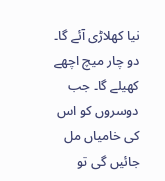نیا کھلاڑی آئے گا۔ دو چار میچ اچھے کھیلے گا۔ جب دوسروں کو اس کی خامیاں مل جائیں گی تو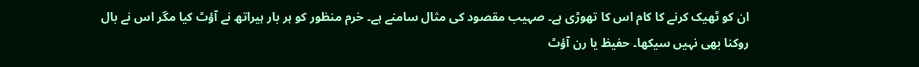ان کو ٹھیک کرنے کا کام اس کا تھوڑی ہے۔ صہیب مقصود کی مثال سامنے ہے۔ خرم منظور کو ہر بار ہیراتھ نے آؤٹ کیا مگر اس نے بال روکنا بھی نہیں سیکھا۔ حفیظ یا رن آؤٹ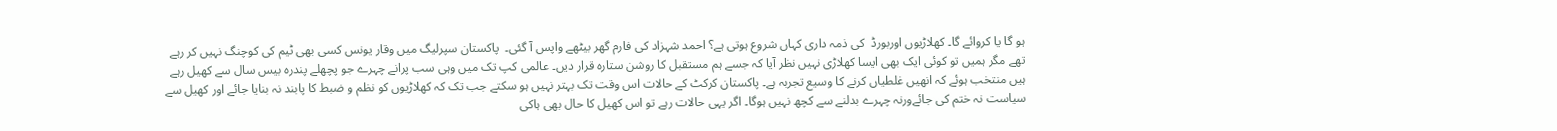ہو گا یا کروائے گا۔ کھلاڑیوں اوربورڈ  کی ذمہ داری کہاں شروع ہوتی ہے؟ احمد شہزاد کی فارم گھر بیٹھے واپس آ گئی۔  پاکستان سپرلیگ میں وقار یونس کسی بھی ٹیم کی کوچنگ نہیں کر رہے تھے مگر ہمیں تو کوئی ایک بھی ایسا کھلاڑی نہیں نظر آیا کہ جسے ہم مستقبل کا روشن ستارہ قرار دیں۔ عالمی کپ تک میں وہی سب پرانے چہرے جو پچھلے پندرہ بیس سال سے کھیل رہے ہیں منتخب ہوئے کہ انھیں غلطیاں کرنے کا وسیع تجربہ ہے۔ پاکستان کرکٹ کے حالات اس وقت تک بہتر نہیں ہو سکتے جب تک کہ کھلاڑیوں کو نظم و ضبط کا پابند نہ بنایا جائے اور کھیل سے سیاست نہ ختم کی جائےورنہ چہرے بدلنے سے کچھ نہیں ہوگا۔ اگر یہی حالات رہے تو اس کھیل کا حال بھی ہاکی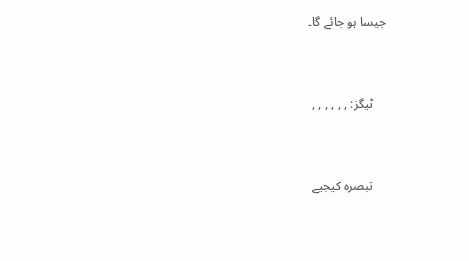جیسا ہو جائے گا۔



    ٹیگز: , , , , , ,



    تبصرہ کیجیے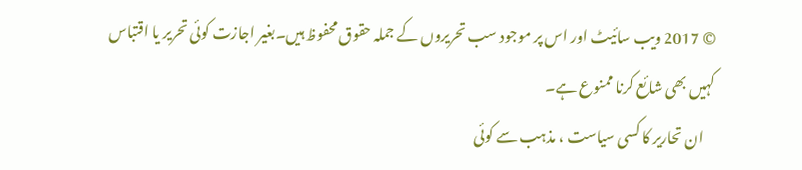© 2017 ویب سائیٹ اور اس پر موجود سب تحریروں کے جملہ حقوق محفوظ ہیں۔بغیر اجازت کوئی تحریر یا اقتباس کہیں بھی شائع کرنا ممنوع ہے۔
    ان تحاریر کا کسی سیاست ، مذہب سے کوئی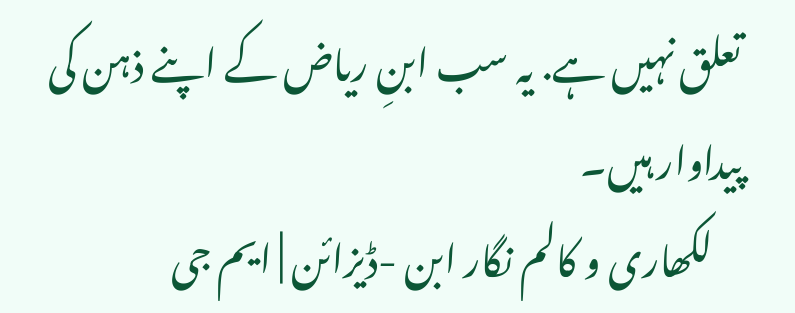تعلق نہیں ہے. یہ سب ابنِ ریاض کے اپنے ذہن کی پیداوار ہیں۔
    لکھاری و کالم نگار ابن -ڈیزائن | ایم جی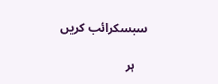سبسکرائب کریں

    ہر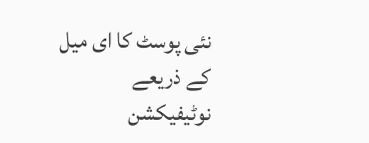نئی پوسٹ کا ای میل کے ذریعے نوٹیفیکشن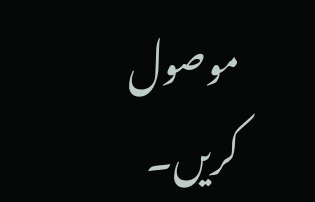موصول کریں۔